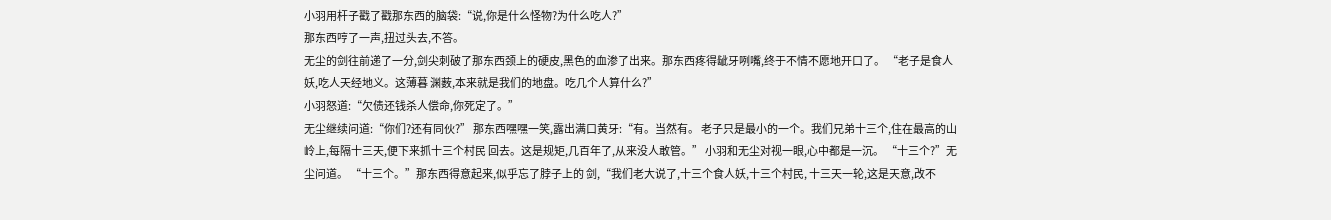小羽用杆子戳了戳那东西的脑袋:“说,你是什么怪物?为什么吃人?”
那东西哼了一声,扭过头去,不答。
无尘的剑往前递了一分,剑尖刺破了那东西颈上的硬皮,黑色的血渗了出来。那东西疼得龇牙咧嘴,终于不情不愿地开口了。 “老子是食人妖,吃人天经地义。这薄暮 渊薮,本来就是我们的地盘。吃几个人算什么?”
小羽怒道:“欠债还钱杀人偿命,你死定了。”
无尘继续问道:“你们?还有同伙?” 那东西嘿嘿一笑,露出满口黄牙:“有。当然有。 老子只是最小的一个。我们兄弟十三个,住在最高的山岭上,每隔十三天,便下来抓十三个村民 回去。这是规矩,几百年了,从来没人敢管。” 小羽和无尘对视一眼,心中都是一沉。 “十三个?”无尘问道。 “十三个。”那东西得意起来,似乎忘了脖子上的 剑,“我们老大说了,十三个食人妖,十三个村民, 十三天一轮,这是天意,改不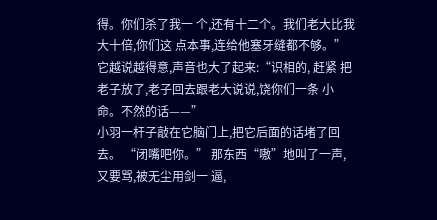得。你们杀了我一 个,还有十二个。我们老大比我大十倍,你们这 点本事,连给他塞牙缝都不够。” 它越说越得意,声音也大了起来:“识相的, 赶紧 把老子放了,老子回去跟老大说说,饶你们一条 小命。不然的话——”
小羽一杆子敲在它脑门上,把它后面的话堵了回 去。 “闭嘴吧你。” 那东西“嗷”地叫了一声,又要骂,被无尘用剑一 逼,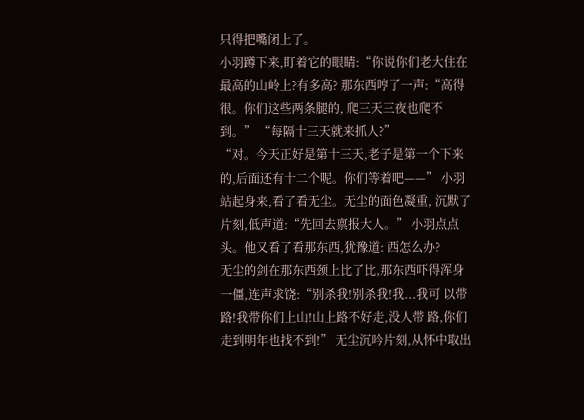只得把嘴闭上了。
小羽蹲下来,盯着它的眼睛:“你说你们老大住在 最高的山岭上?有多高? 那东西哼了一声:“高得很。你们这些两条腿的, 爬三天三夜也爬不到。” “每隔十三天就来抓人?”
“对。今天正好是第十三天,老子是第一个下来 的,后面还有十二个呢。你们等着吧——” 小羽站起身来,看了看无尘。无尘的面色凝重, 沉默了片刻,低声道:“先回去禀报大人。” 小羽点点头。他又看了看那东西,犹豫道: 西怎么办?
无尘的剑在那东西颈上比了比,那东西吓得浑身 一僵,连声求饶:“别杀我!别杀我!我...我可 以带路!我带你们上山!山上路不好走,没人带 路,你们走到明年也找不到!” 无尘沉吟片刻,从怀中取出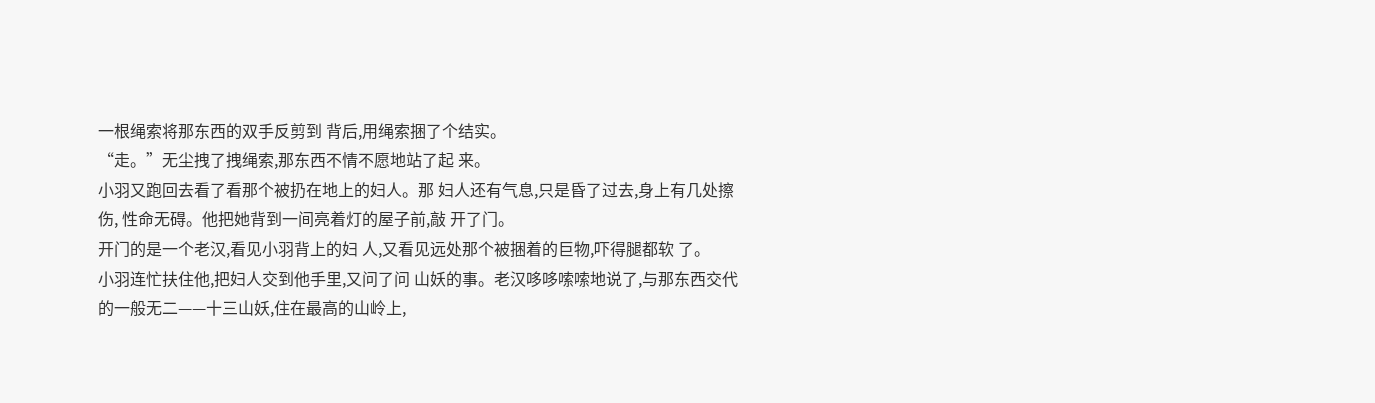一根绳索将那东西的双手反剪到 背后,用绳索捆了个结实。
“走。”无尘拽了拽绳索,那东西不情不愿地站了起 来。
小羽又跑回去看了看那个被扔在地上的妇人。那 妇人还有气息,只是昏了过去,身上有几处擦伤, 性命无碍。他把她背到一间亮着灯的屋子前,敲 开了门。
开门的是一个老汉,看见小羽背上的妇 人,又看见远处那个被捆着的巨物,吓得腿都软 了。
小羽连忙扶住他,把妇人交到他手里,又问了问 山妖的事。老汉哆哆嗦嗦地说了,与那东西交代 的一般无二——十三山妖,住在最高的山岭上,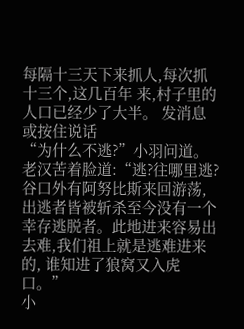每隔十三天下来抓人,每次抓十三个,这几百年 来,村子里的人口已经少了大半。 发消息或按住说话
“为什么不逃?”小羽问道。 老汉苦着脸道:“逃?往哪里逃?谷口外有阿努比斯来回游荡,出逃者皆被斩杀至今没有一个幸存逃脱者。此地进来容易出去难,我们祖上就是逃难进来的, 谁知进了狼窝又入虎口。”
小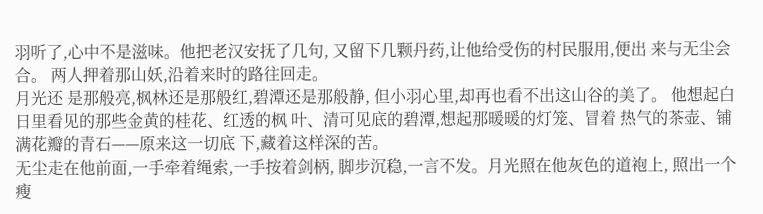羽听了,心中不是滋味。他把老汉安抚了几句, 又留下几颗丹药,让他给受伤的村民服用,便出 来与无尘会合。 两人押着那山妖,沿着来时的路往回走。
月光还 是那般亮,枫林还是那般红,碧潭还是那般静, 但小羽心里,却再也看不出这山谷的美了。 他想起白日里看见的那些金黄的桂花、红透的枫 叶、清可见底的碧潭,想起那暖暖的灯笼、冒着 热气的茶壶、铺满花瓣的青石——原来这一切底 下,藏着这样深的苦。
无尘走在他前面,一手牵着绳索,一手按着剑柄, 脚步沉稳,一言不发。月光照在他灰色的道袍上, 照出一个瘦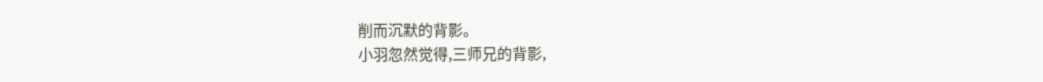削而沉默的背影。
小羽忽然觉得,三师兄的背影,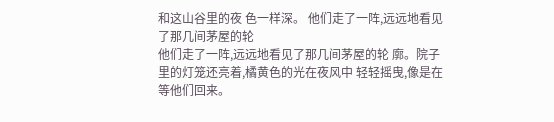和这山谷里的夜 色一样深。 他们走了一阵,远远地看见了那几间茅屋的轮
他们走了一阵,远远地看见了那几间茅屋的轮 廓。院子里的灯笼还亮着,橘黄色的光在夜风中 轻轻摇曳,像是在等他们回来。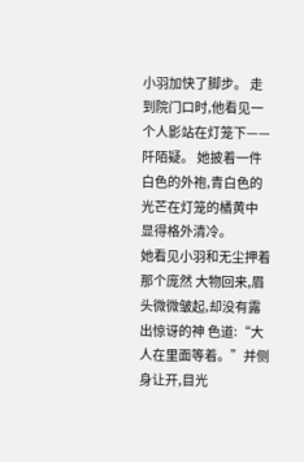小羽加快了脚步。 走到院门口时,他看见一个人影站在灯笼下——阡陌疑。 她披着一件白色的外袍,青白色的光芒在灯笼的橘黄中 显得格外清冷。
她看见小羽和无尘押着那个庞然 大物回来,眉头微微皱起,却没有露出惊讶的神 色道:“大人在里面等着。”并侧身让开,目光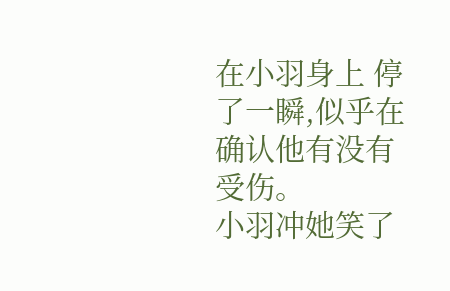在小羽身上 停了一瞬,似乎在确认他有没有受伤。
小羽冲她笑了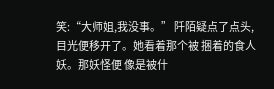笑:“大师姐,我没事。” 阡陌疑点了点头,目光便移开了。她看着那个被 捆着的食人妖。那妖怪便 像是被什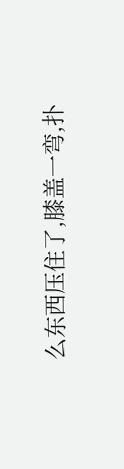么东西压住了,膝盖一弯,扑